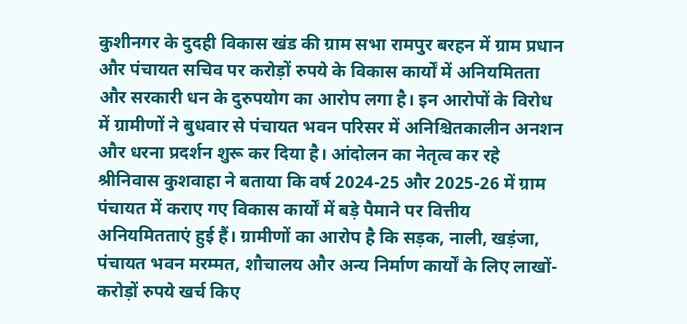कुशीनगर के दुदही विकास खंड की ग्राम सभा रामपुर बरहन में ग्राम प्रधान और पंचायत सचिव पर करोड़ों रुपये के विकास कार्यों में अनियमितता और सरकारी धन के दुरुपयोग का आरोप लगा है। इन आरोपों के विरोध में ग्रामीणों ने बुधवार से पंचायत भवन परिसर में अनिश्चितकालीन अनशन और धरना प्रदर्शन शुरू कर दिया है। आंदोलन का नेतृत्व कर रहे श्रीनिवास कुशवाहा ने बताया कि वर्ष 2024-25 और 2025-26 में ग्राम पंचायत में कराए गए विकास कार्यों में बड़े पैमाने पर वित्तीय अनियमितताएं हुई हैं। ग्रामीणों का आरोप है कि सड़क, नाली, खड़ंजा, पंचायत भवन मरम्मत, शौचालय और अन्य निर्माण कार्यों के लिए लाखों-करोड़ों रुपये खर्च किए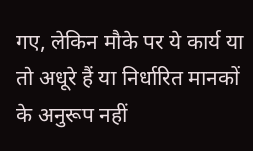गए, लेकिन मौके पर ये कार्य या तो अधूरे हैं या निर्धारित मानकों के अनुरूप नहीं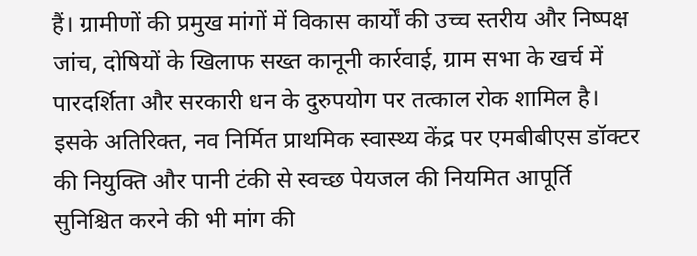हैं। ग्रामीणों की प्रमुख मांगों में विकास कार्यों की उच्च स्तरीय और निष्पक्ष जांच, दोषियों के खिलाफ सख्त कानूनी कार्रवाई, ग्राम सभा के खर्च में पारदर्शिता और सरकारी धन के दुरुपयोग पर तत्काल रोक शामिल है। इसके अतिरिक्त, नव निर्मित प्राथमिक स्वास्थ्य केंद्र पर एमबीबीएस डॉक्टर की नियुक्ति और पानी टंकी से स्वच्छ पेयजल की नियमित आपूर्ति सुनिश्चित करने की भी मांग की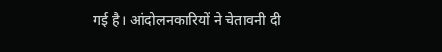गई है। आंदोलनकारियों ने चेतावनी दी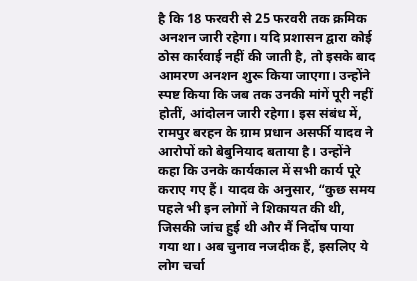है कि 18 फरवरी से 25 फरवरी तक क्रमिक अनशन जारी रहेगा। यदि प्रशासन द्वारा कोई ठोस कार्रवाई नहीं की जाती है, तो इसके बाद आमरण अनशन शुरू किया जाएगा। उन्होंने स्पष्ट किया कि जब तक उनकी मांगें पूरी नहीं होतीं, आंदोलन जारी रहेगा। इस संबंध में, रामपुर बरहन के ग्राम प्रधान असर्फी यादव ने आरोपों को बेबुनियाद बताया है। उन्होंने कहा कि उनके कार्यकाल में सभी कार्य पूरे कराए गए हैं। यादव के अनुसार, “कुछ समय पहले भी इन लोगों ने शिकायत की थी, जिसकी जांच हुई थी और मैं निर्दोष पाया गया था। अब चुनाव नजदीक हैं, इसलिए ये लोग चर्चा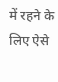में रहने के लिए ऐसे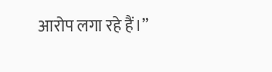आरोप लगा रहे हैं।”